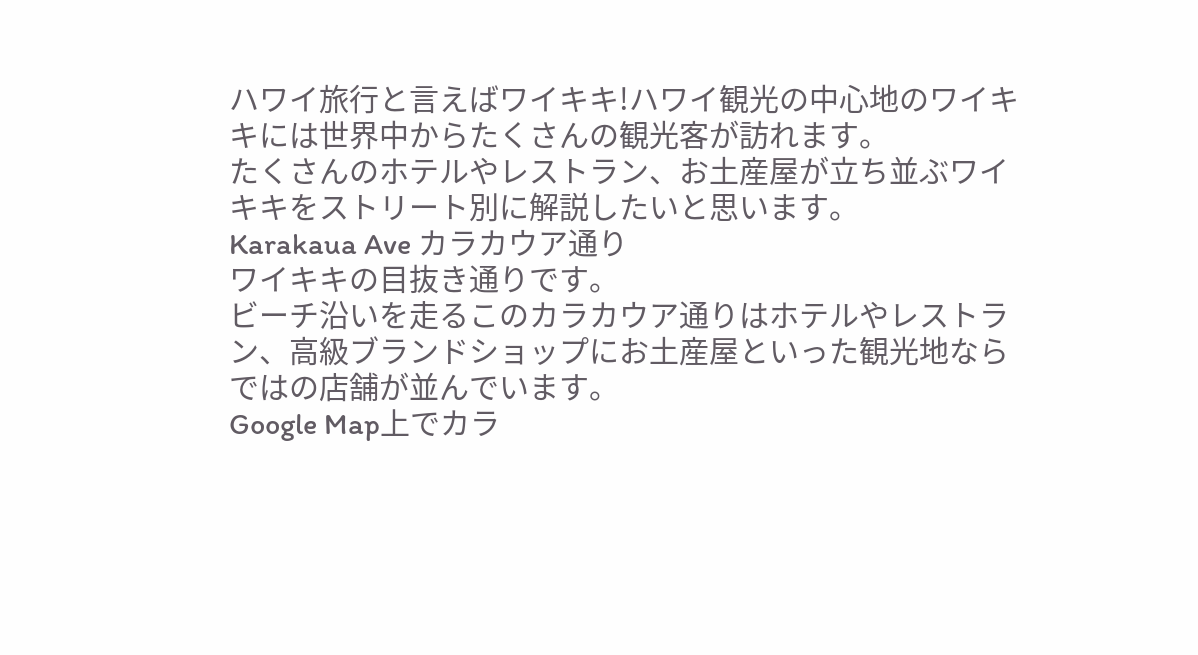ハワイ旅行と言えばワイキキ!ハワイ観光の中心地のワイキキには世界中からたくさんの観光客が訪れます。
たくさんのホテルやレストラン、お土産屋が立ち並ぶワイキキをストリート別に解説したいと思います。
Karakaua Ave カラカウア通り
ワイキキの目抜き通りです。
ビーチ沿いを走るこのカラカウア通りはホテルやレストラン、高級ブランドショップにお土産屋といった観光地ならではの店舗が並んでいます。
Google Map上でカラ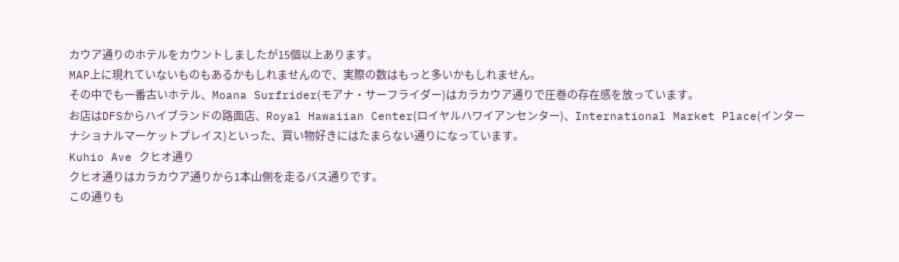カウア通りのホテルをカウントしましたが15個以上あります。
MAP上に現れていないものもあるかもしれませんので、実際の数はもっと多いかもしれません。
その中でも一番古いホテル、Moana Surfrider(モアナ・サーフライダー)はカラカウア通りで圧巻の存在感を放っています。
お店はDFSからハイブランドの路面店、Royal Hawaiian Center(ロイヤルハワイアンセンター)、International Market Place(インターナショナルマーケットプレイス)といった、買い物好きにはたまらない通りになっています。
Kuhio Ave クヒオ通り
クヒオ通りはカラカウア通りから1本山側を走るバス通りです。
この通りも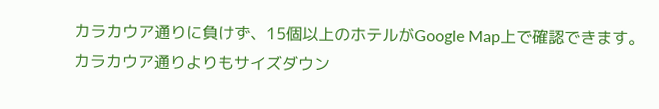カラカウア通りに負けず、15個以上のホテルがGoogle Map上で確認できます。
カラカウア通りよりもサイズダウン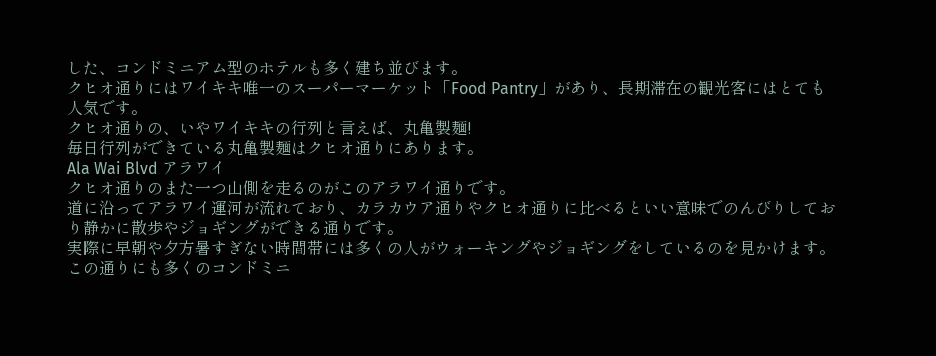した、コンドミニアム型のホテルも多く建ち並びます。
クヒオ通りにはワイキキ唯一のスーパーマーケット「Food Pantry」があり、長期滞在の観光客にはとても人気です。
クヒオ通りの、いやワイキキの行列と言えば、丸亀製麺!
毎日行列ができている丸亀製麺はクヒオ通りにあります。
Ala Wai Blvd アラワイ
クヒオ通りのまた一つ山側を走るのがこのアラワイ通りです。
道に沿ってアラワイ運河が流れており、カラカウア通りやクヒオ通りに比べるといい意味でのんびりしており静かに散歩やジョギングができる通りです。
実際に早朝や夕方暑すぎない時間帯には多くの人がウォーキングやジョギングをしているのを見かけます。
この通りにも多くのコンドミニ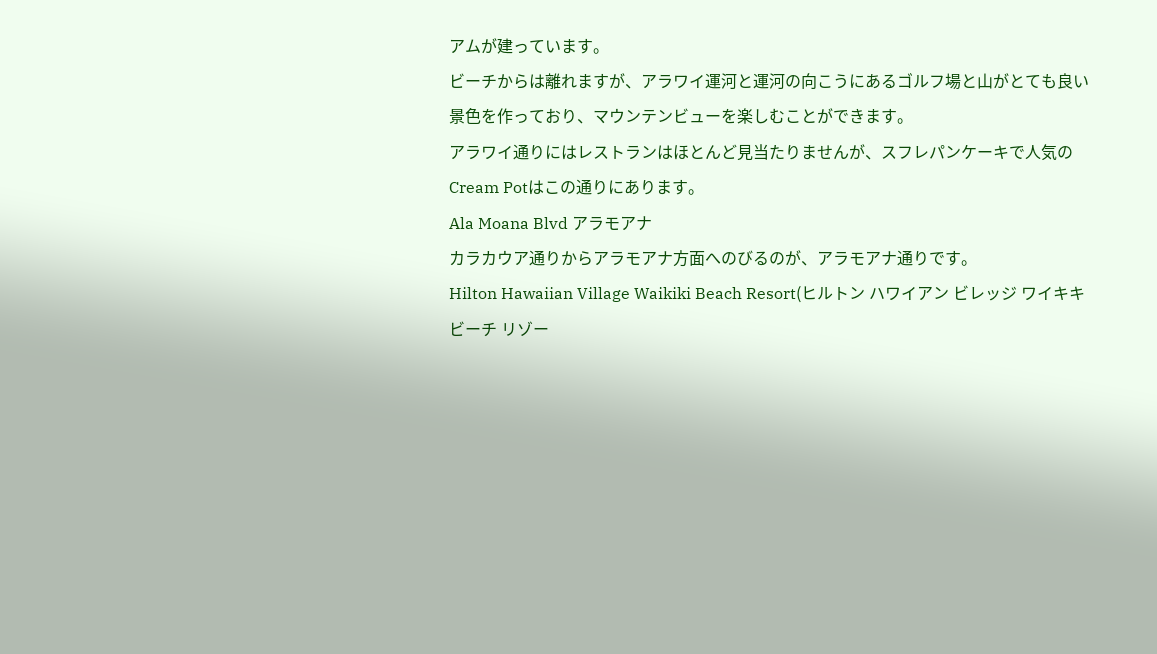アムが建っています。
ビーチからは離れますが、アラワイ運河と運河の向こうにあるゴルフ場と山がとても良い景色を作っており、マウンテンビューを楽しむことができます。
アラワイ通りにはレストランはほとんど見当たりませんが、スフレパンケーキで人気のCream Potはこの通りにあります。
Ala Moana Blvd アラモアナ
カラカウア通りからアラモアナ方面へのびるのが、アラモアナ通りです。
Hilton Hawaiian Village Waikiki Beach Resort(ヒルトン ハワイアン ビレッジ ワイキキ ビーチ リゾー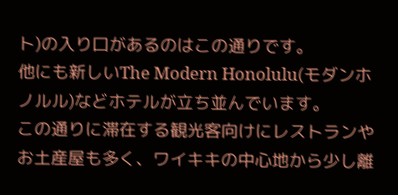ト)の入り口があるのはこの通りです。
他にも新しいThe Modern Honolulu(モダンホノルル)などホテルが立ち並んでいます。
この通りに滞在する観光客向けにレストランやお土産屋も多く、ワイキキの中心地から少し離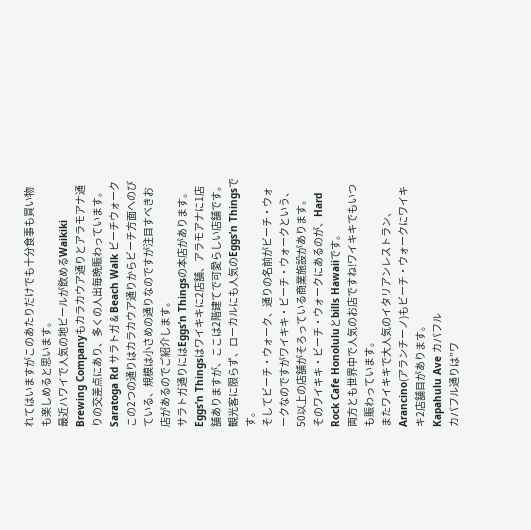れてはいますがこのあたりだけでも十分食事も買い物も楽しめると思います。
最近ハワイで人気の地ビールが飲めるWaikiki Brewing Companyもカラカウア通りとアラモアナ通りの交差点にあり、多くの人出毎晩賑わっています。
Saratoga Rd サラトガ & Beach Walk ビーチウォーク
この2つの通りはカラカウア通りからビーチ方面へのびている、規模は小さめの通りなのですが注目すべきお店があるのでご紹介します。
サラトガ通りにはEggs’n Thingsの本店があります。
Eggs’n Thingsはワイキキに2店舗、アラモアナに1店舗ありますが、ここは2階建てで可愛らしい店舗です。
観光客に限らず、ローカルにも人気のEggs’n Thingsです。
そしてビーチ・ウォーク、通りの名前がビーチ・ウォークなのですがワイキキ・ビーチ・ウォークという、50以上の店舗がそろっている商業施設があります。
そのワイキキ・ビーチ・ウォークにあるのが、Hard Rock Cafe Honoluluとbills Hawaiiです。
両方とも世界中で人気のお店ですね!ワイキキでもいつも賑わっています。
またワイキキで大人気のイタリアンレストラン、Arancino(アランチーノ)もビーチ・ウォークにワイキキ2店舗目があります。
Kapahulu Ave カパフル
カパフル通りは”ワ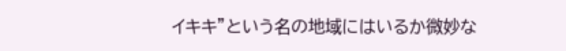イキキ”という名の地域にはいるか微妙な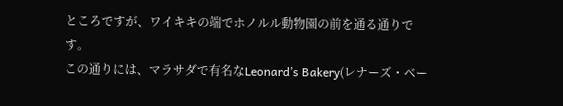ところですが、ワイキキの端でホノルル動物園の前を通る通りです。
この通りには、マラサダで有名なLeonard’s Bakery(レナーズ・ベー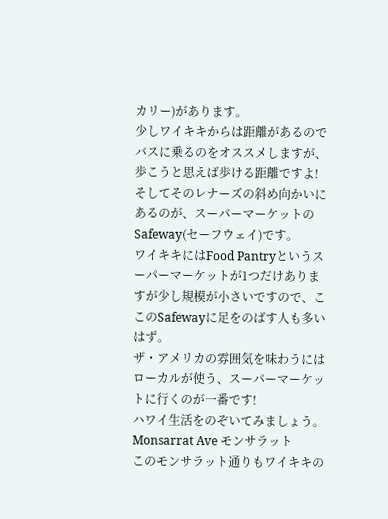カリー)があります。
少しワイキキからは距離があるのでバスに乗るのをオススメしますが、歩こうと思えば歩ける距離ですよ!
そしてそのレナーズの斜め向かいにあるのが、スーパーマーケットのSafeway(セーフウェイ)です。
ワイキキにはFood Pantryというスーパーマーケットが1つだけありますが少し規模が小さいですので、ここのSafewayに足をのばす人も多いはず。
ザ・アメリカの雰囲気を味わうにはローカルが使う、スーパーマーケットに行くのが一番です!
ハワイ生活をのぞいてみましょう。
Monsarrat Ave モンサラット
このモンサラット通りもワイキキの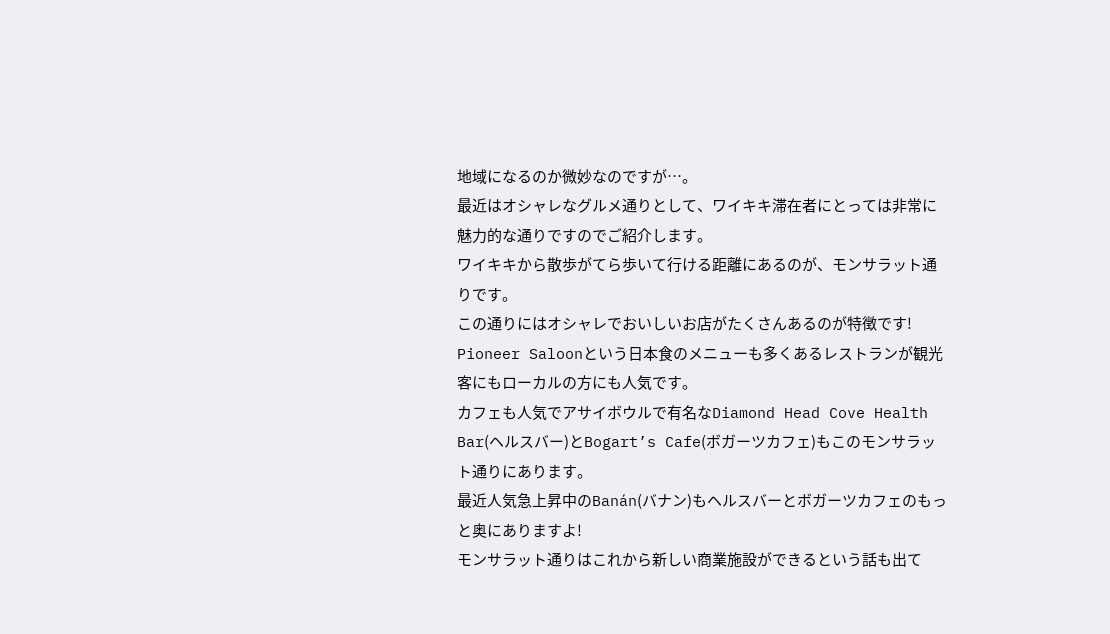地域になるのか微妙なのですが…。
最近はオシャレなグルメ通りとして、ワイキキ滞在者にとっては非常に魅力的な通りですのでご紹介します。
ワイキキから散歩がてら歩いて行ける距離にあるのが、モンサラット通りです。
この通りにはオシャレでおいしいお店がたくさんあるのが特徴です!
Pioneer Saloonという日本食のメニューも多くあるレストランが観光客にもローカルの方にも人気です。
カフェも人気でアサイボウルで有名なDiamond Head Cove Health Bar(ヘルスバー)とBogart’s Cafe(ボガーツカフェ)もこのモンサラット通りにあります。
最近人気急上昇中のBanán(バナン)もヘルスバーとボガーツカフェのもっと奥にありますよ!
モンサラット通りはこれから新しい商業施設ができるという話も出て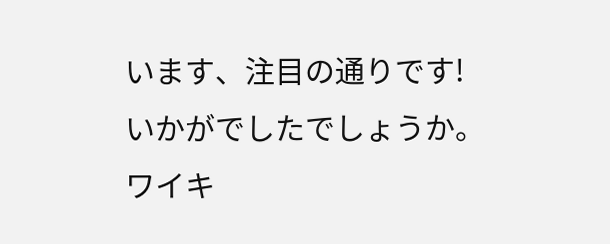います、注目の通りです!
いかがでしたでしょうか。
ワイキ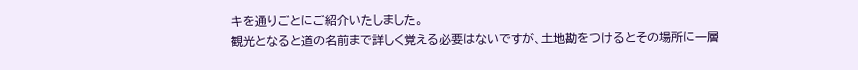キを通りごとにご紹介いたしました。
観光となると道の名前まで詳しく覚える必要はないですが、土地勘をつけるとその場所に一層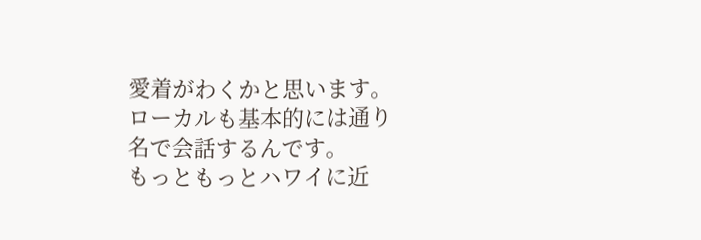愛着がわくかと思います。
ローカルも基本的には通り名で会話するんです。
もっともっとハワイに近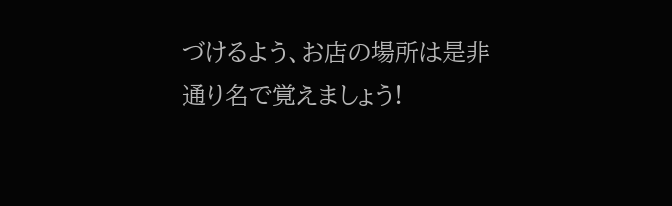づけるよう、お店の場所は是非通り名で覚えましょう!